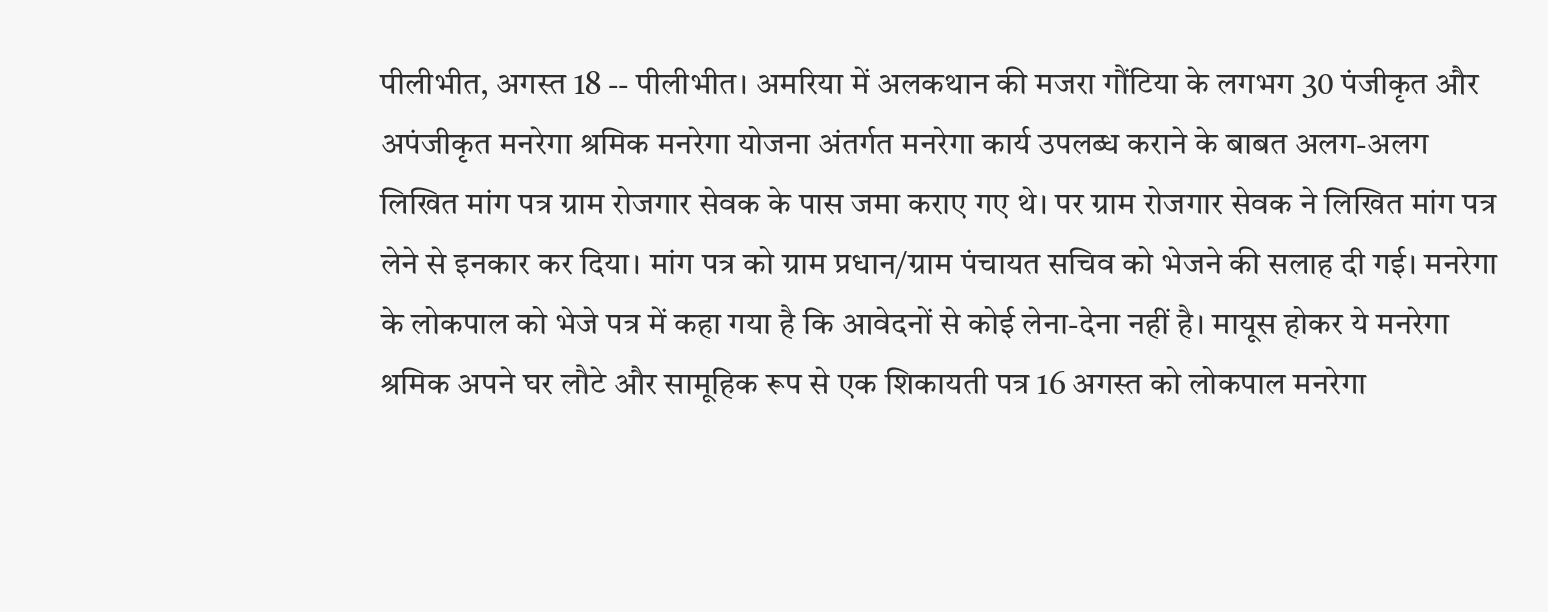पीलीभीत, अगस्त 18 -- पीलीभीत। अमरिया में अलकथान की मजरा गौंटिया के लगभग 30 पंजीकृत और अपंजीकृत मनरेगा श्रमिक मनरेगा योजना अंतर्गत मनरेगा कार्य उपलब्ध कराने के बाबत अलग-अलग लिखित मांग पत्र ग्राम रोजगार सेवक के पास जमा कराए गए थे। पर ग्राम रोजगार सेवक ने लिखित मांग पत्र लेने से इनकार कर दिया। मांग पत्र को ग्राम प्रधान/ग्राम पंचायत सचिव को भेजने की सलाह दी गई। मनरेगा के लोकपाल को भेजे पत्र में कहा गया है कि आवेदनों से कोई लेना-देना नहीं है। मायूस होकर ये मनरेगा श्रमिक अपने घर लौटे और सामूहिक रूप से एक शिकायती पत्र 16 अगस्त को लोकपाल मनरेगा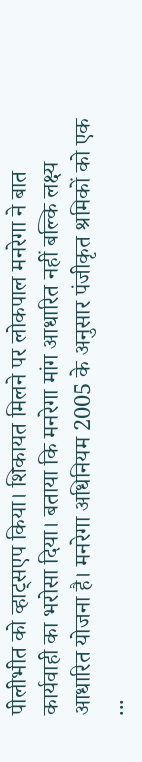पीलीभीत को व्हाट्सएप किया। शिकायत मिलने पर लोकपाल मनरेगा ने बात कार्यवाही का भरोसा दिया। बताया कि मनरेगा मांग आधारित नहीं बल्कि लक्ष्य आधारित योजना है। मनरेगा अधिनियम 2005 के अनुसार पंजीकृत श्रमिकों को एक ...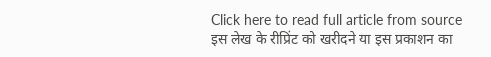Click here to read full article from source
इस लेख के रीप्रिंट को खरीदने या इस प्रकाशन का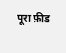पूरा फ़ीड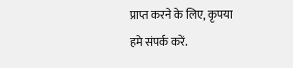प्राप्त करने के लिए, कृपया
हमे संपर्क करें.